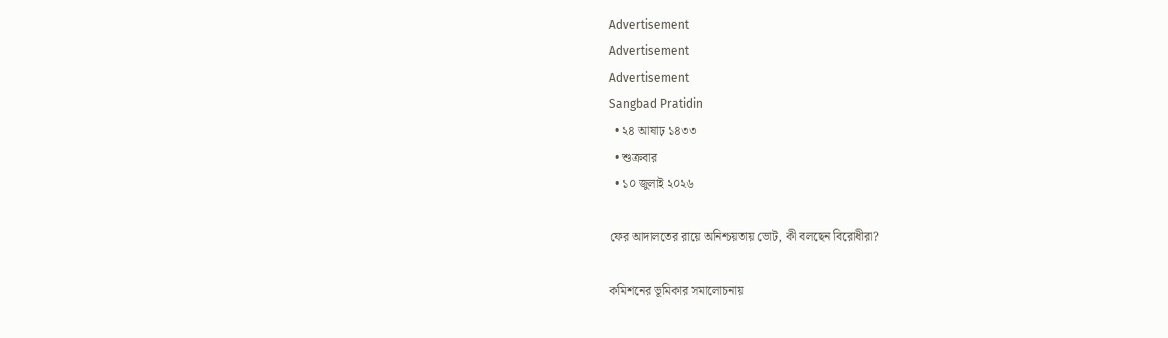Advertisement
Advertisement
Advertisement
Sangbad Pratidin
  • ২৪ আষাঢ় ১৪৩৩
  • শুক্রবার
  • ১০ জুলাই ২০২৬

ফের আদালতের রায়ে অনিশ্চয়তায় ভোট, কী বলছেন বিরোধীরা?

কমিশনের ভূমিকার সমালোচনায়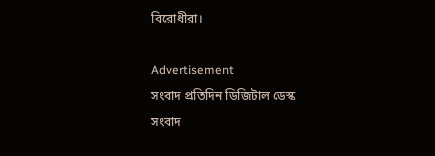বিরোধীরা।

Advertisement
সংবাদ প্রতিদিন ডিজিটাল ডেস্ক
সংবাদ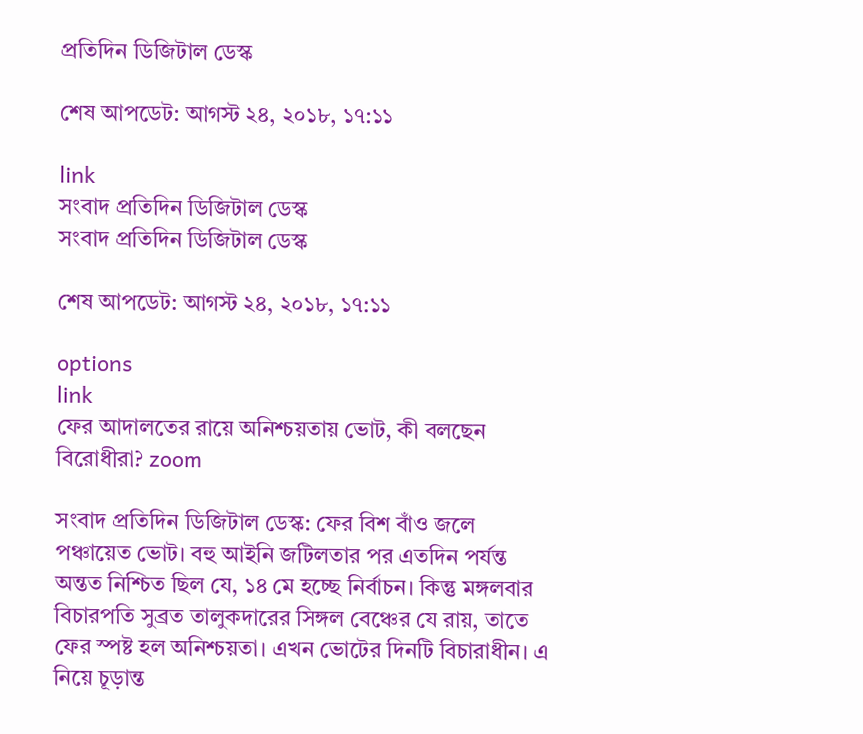প্রতিদিন ডিজিটাল ডেস্ক

শেষ আপডেট: আগস্ট ২৪, ২০১৮, ১৭:১১

link
সংবাদ প্রতিদিন ডিজিটাল ডেস্ক
সংবাদ প্রতিদিন ডিজিটাল ডেস্ক

শেষ আপডেট: আগস্ট ২৪, ২০১৮, ১৭:১১

options
link
ফের আদালতের রায়ে অনিশ্চয়তায় ভোট, কী বলছেন বিরোধীরা? zoom

সংবাদ প্রতিদিন ডিজিটাল ডেস্ক: ফের বিশ বাঁও জলে পঞ্চায়েত ভোট। বহু আইনি জটিলতার পর এতদিন পর্যন্ত অন্তত নিশ্চিত ছিল যে, ১৪ মে হচ্ছে নির্বাচন। কিন্তু মঙ্গলবার বিচারপতি সুব্রত তালুকদারের সিঙ্গল বেঞ্চের যে রায়, তাতে ফের স্পষ্ট হল অনিশ্চয়তা। এখন ভোটের দিনটি বিচারাধীন। এ নিয়ে চূড়ান্ত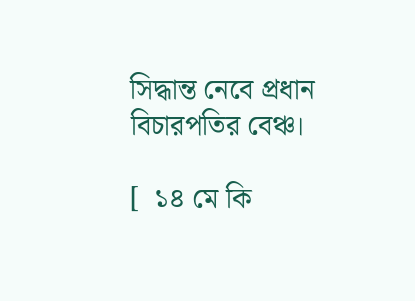সিদ্ধান্ত নেবে প্রধান বিচারপতির বেঞ্চ।

[  ১৪ মে কি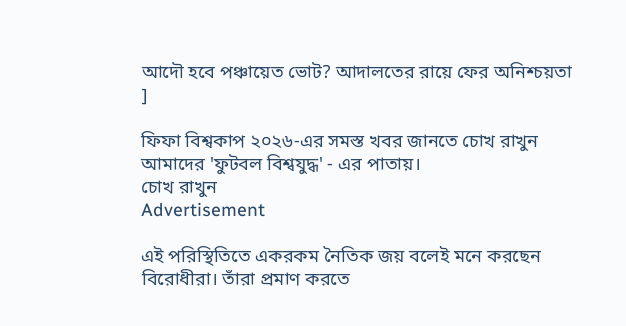আদৌ হবে পঞ্চায়েত ভোট? আদালতের রায়ে ফের অনিশ্চয়তা ]

ফিফা বিশ্বকাপ ২০২৬-এর সমস্ত খবর জানতে চোখ রাখুন আমাদের 'ফুটবল বিশ্বযুদ্ধ' - এর পাতায়।
চোখ রাখুন
Advertisement

এই পরিস্থিতিতে একরকম নৈতিক জয় বলেই মনে করছেন বিরোধীরা। তাঁরা প্রমাণ করতে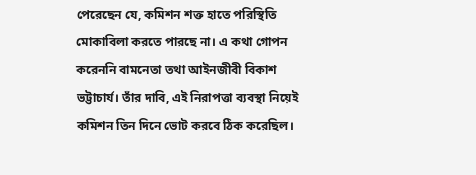পেরেছেন যে, কমিশন শক্ত হাতে পরিস্থিতি মোকাবিলা করতে পারছে না। এ কথা গোপন করেননি বামনেতা তথা আইনজীবী বিকাশ ভট্টাচার্য। তাঁর দাবি, এই নিরাপত্তা ব্যবস্থা নিয়েই কমিশন তিন দিনে ভোট করবে ঠিক করেছিল।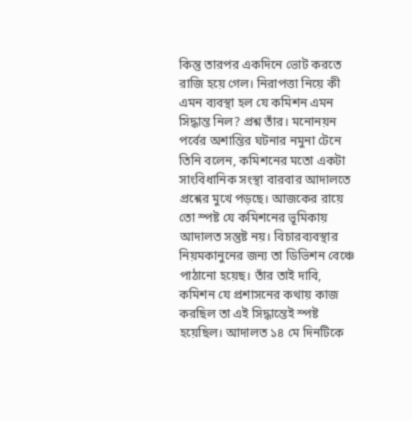কিন্তু তারপর একদিনে ভোট করতে রাজি হয়ে গেল। নিরাপত্তা নিয়ে কী এমন ব্যবস্থা হল যে কমিশন এমন সিদ্ধান্ত নিল? প্রশ্ন তাঁর। মনোনয়ন পর্বের অশান্তির ঘটনার নমুনা টেনে তিনি বলেন, কমিশনের মতো একটা সাংবিধানিক সংস্থা বারবার আদালতে প্রশ্নের মুখে পড়ছে। আজকের রায়ে তো স্পষ্ট যে কমিশনের ভূমিকায় আদালত সন্তুষ্ট নয়। বিচারব্যবস্থার নিয়মকানুনের জন্য তা ডিভিশন বেঞ্চে পাঠানো হয়েছ। তাঁর তাই দাবি, কমিশন যে প্রশাসনের কথায় কাজ করছিল তা এই সিদ্ধান্তেই স্পষ্ট হয়েছিল। আদালত ১৪ মে দিনটিকে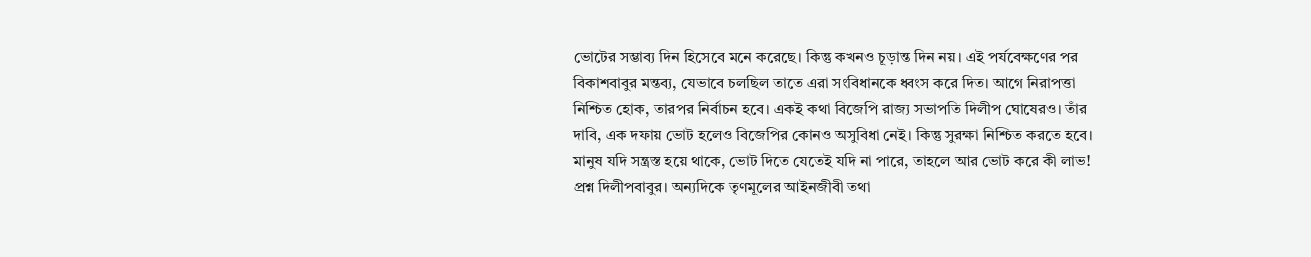ভোটের সম্ভাব্য দিন হিসেবে মনে করেছে। কিন্তু কখনও চূড়ান্ত দিন নয়। এই পর্যবেক্ষণের পর বিকাশবাবুর মন্তব্য, যেভাবে চলছিল তাতে এরা সংবিধানকে ধ্বংস করে দিত। আগে নিরাপত্তা নিশ্চিত হোক, তারপর নির্বাচন হবে। একই কথা বিজেপি রাজ্য সভাপতি দিলীপ ঘোষেরও। তাঁর দাবি, এক দফায় ভোট হলেও বিজেপির কোনও অসুবিধা নেই। কিন্তু সুরক্ষা নিশ্চিত করতে হবে। মানুষ যদি সন্ত্রস্ত হয়ে থাকে, ভোট দিতে যেতেই যদি না পারে, তাহলে আর ভোট করে কী লাভ! প্রশ্ন দিলীপবাবুর। অন্যদিকে তৃণমূলের আইনজীবী তথা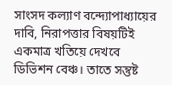সাংসদ কল্যাণ বন্দ্যোপাধ্যায়ের দাবি, নিরাপত্তার বিষয়টিই একমাত্র খতিয়ে দেখবে ডিভিশন বেঞ্চ। তাতে সন্তুষ্ট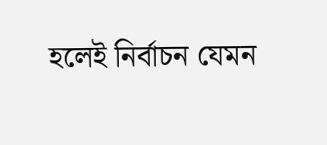হলেই নির্বাচন যেমন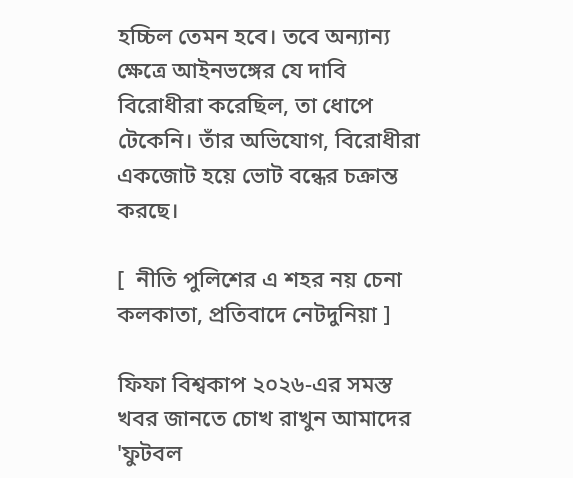হচ্চিল তেমন হবে। তবে অন্যান্য ক্ষেত্রে আইনভঙ্গের যে দাবি বিরোধীরা করেছিল, তা ধোপে টেকেনি। তাঁর অভিযোগ, বিরোধীরা একজোট হয়ে ভোট বন্ধের চক্রান্ত করছে।

[  নীতি পুলিশের এ শহর নয় চেনা কলকাতা, প্রতিবাদে নেটদুনিয়া ]

ফিফা বিশ্বকাপ ২০২৬-এর সমস্ত খবর জানতে চোখ রাখুন আমাদের 'ফুটবল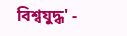বিশ্বযুদ্ধ' -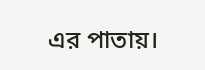এর পাতায়।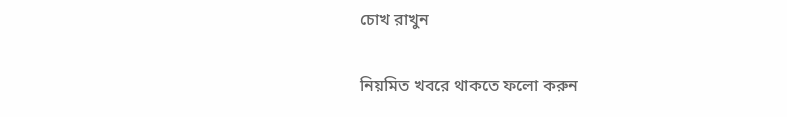চোখ রাখুন

নিয়মিত খবরে থাকতে ফলো করুন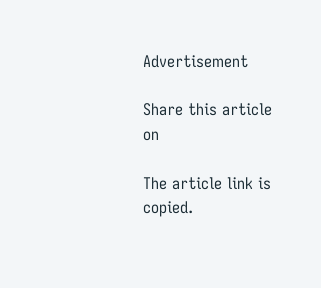Advertisement

Share this article on

The article link is copied.